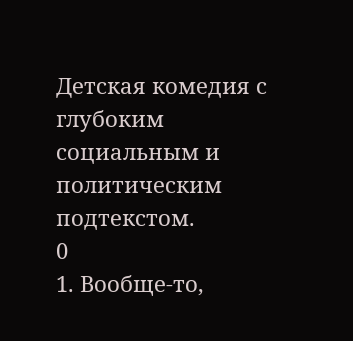Детская комедия с глубоким социальным и политическим подтекстом.
0
1. Вообще-то,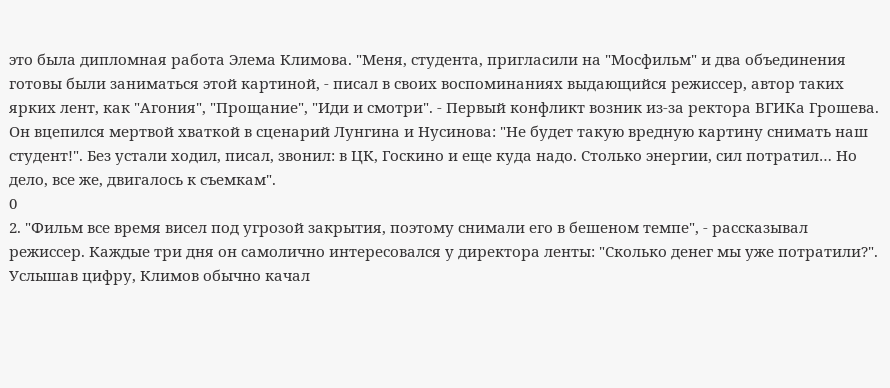это была дипломная работа Элема Климова. "Меня, студента, пригласили на "Мосфильм" и два объединения готовы были заниматься этой картиной, - писал в своих воспоминаниях выдающийся режиссер, автор таких ярких лент, как "Агония", "Прощание", "Иди и смотри". - Первый конфликт возник из-за ректора ВГИКа Грошева. Он вцепился мертвой хваткой в сценарий Лунгина и Нусинова: "Не будет такую вредную картину снимать наш студент!". Без устали ходил, писал, звонил: в ЦК, Госкино и еще куда надо. Столько энергии, сил потратил… Но дело, все же, двигалось к съемкам".
0
2. "Фильм все время висел под угрозой закрытия, поэтому снимали его в бешеном темпе", - рассказывал режиссер. Каждые три дня он самолично интересовался у директора ленты: "Сколько денег мы уже потратили?". Услышав цифру, Климов обычно качал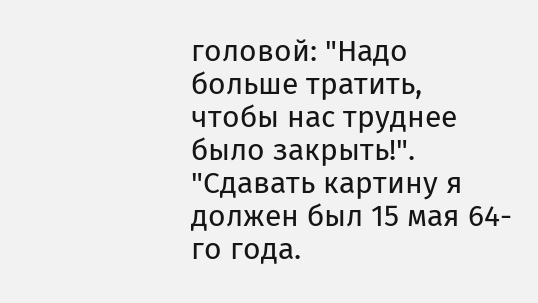головой: "Надо больше тратить, чтобы нас труднее было закрыть!". "Сдавать картину я должен был 15 мая 64-го года.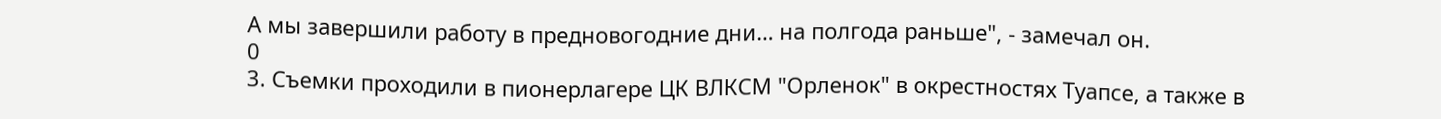А мы завершили работу в предновогодние дни… на полгода раньше", - замечал он.
0
3. Съемки проходили в пионерлагере ЦК ВЛКСМ "Орленок" в окрестностях Туапсе, а также в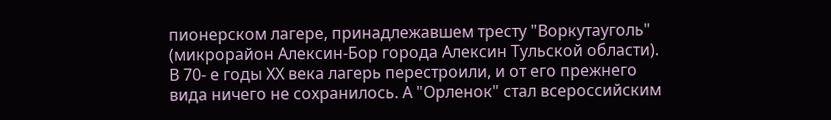пионерском лагере, принадлежавшем тресту "Воркутауголь" (микрорайон Алексин-Бор города Алексин Тульской области). В 70- е годы ХХ века лагерь перестроили, и от его прежнего вида ничего не сохранилось. А "Орленок" стал всероссийским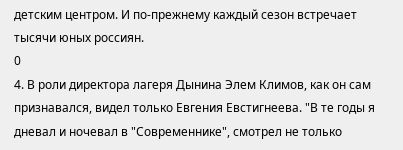детским центром. И по-прежнему каждый сезон встречает тысячи юных россиян.
0
4. В роли директора лагеря Дынина Элем Климов, как он сам признавался, видел только Евгения Евстигнеева. "В те годы я дневал и ночевал в "Современнике", смотрел не только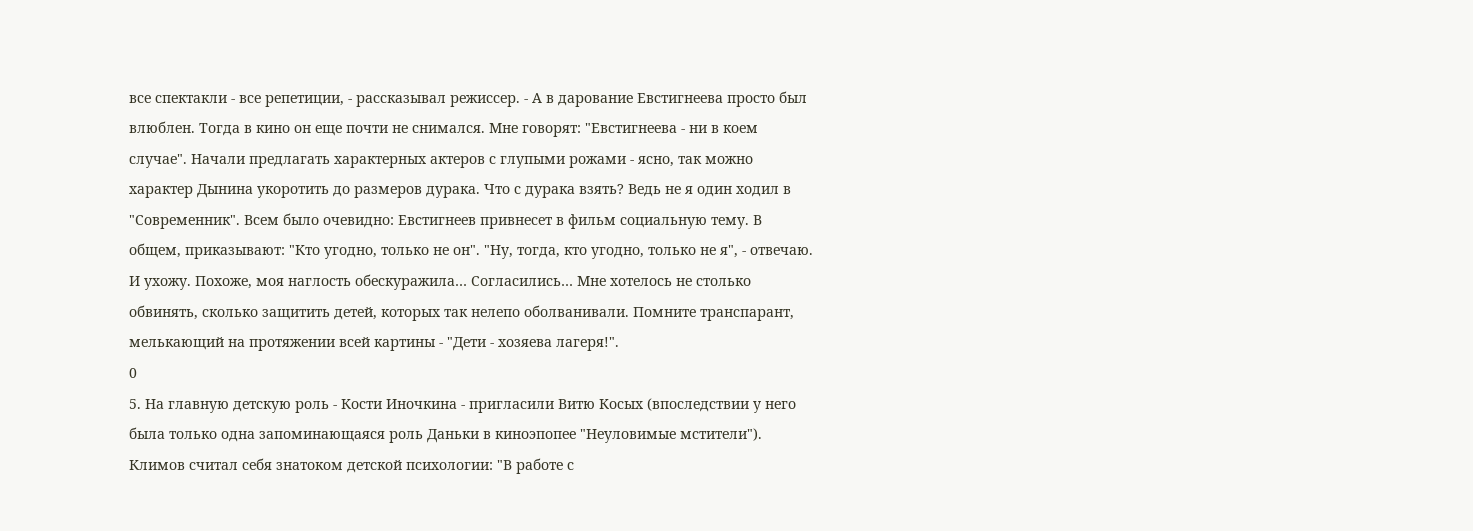все спектакли - все репетиции, - рассказывал режиссер. - А в дарование Евстигнеева просто был влюблен. Тогда в кино он еще почти не снимался. Мне говорят: "Евстигнеева - ни в коем случае". Начали предлагать характерных актеров с глупыми рожами - ясно, так можно характер Дынина укоротить до размеров дурака. Что с дурака взять? Ведь не я один ходил в "Современник". Всем было очевидно: Евстигнеев привнесет в фильм социальную тему. В общем, приказывают: "Кто угодно, только не он". "Ну, тогда, кто угодно, только не я", - отвечаю. И ухожу. Похоже, моя наглость обескуражила… Согласились… Мне хотелось не столько обвинять, сколько защитить детей, которых так нелепо оболванивали. Помните транспарант, мелькающий на протяжении всей картины - "Дети - хозяева лагеря!".
0
5. На главную детскую роль - Кости Иночкина - пригласили Витю Косых (впоследствии у него была только одна запоминающаяся роль Даньки в киноэпопее "Неуловимые мстители"). Климов считал себя знатоком детской психологии: "В работе с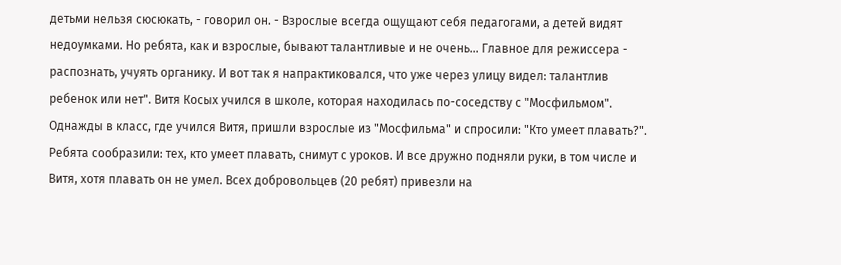детьми нельзя сюсюкать, - говорил он. - Взрослые всегда ощущают себя педагогами, а детей видят недоумками. Но ребята, как и взрослые, бывают талантливые и не очень… Главное для режиссера - распознать, учуять органику. И вот так я напрактиковался, что уже через улицу видел: талантлив ребенок или нет". Витя Косых учился в школе, которая находилась по-соседству с "Мосфильмом". Однажды в класс, где учился Витя, пришли взрослые из "Мосфильма" и спросили: "Кто умеет плавать?". Ребята сообразили: тех, кто умеет плавать, снимут с уроков. И все дружно подняли руки, в том числе и Витя, хотя плавать он не умел. Всех добровольцев (20 ребят) привезли на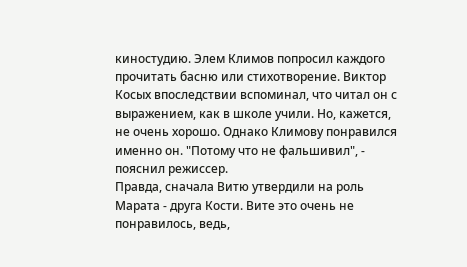киностудию. Элем Климов попросил каждого прочитать басню или стихотворение. Виктор Косых впоследствии вспоминал, что читал он с выражением, как в школе учили. Но, кажется, не очень хорошо. Однако Климову понравился именно он. "Потому что не фальшивил", - пояснил режиссер.
Правда, сначала Витю утвердили на роль Марата - друга Кости. Вите это очень не понравилось, ведь,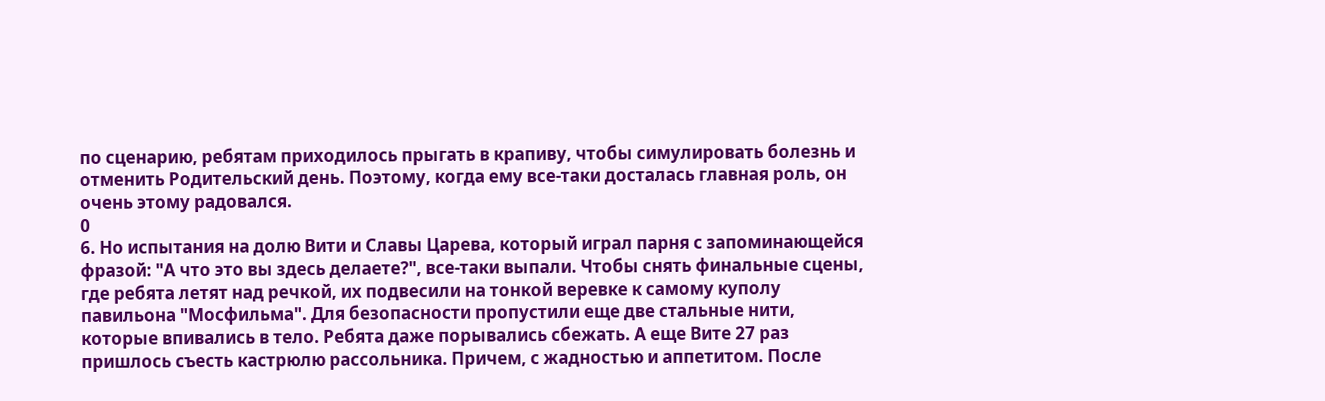по сценарию, ребятам приходилось прыгать в крапиву, чтобы симулировать болезнь и отменить Родительский день. Поэтому, когда ему все-таки досталась главная роль, он очень этому радовался.
0
6. Но испытания на долю Вити и Славы Царева, который играл парня с запоминающейся фразой: "А что это вы здесь делаете?", все-таки выпали. Чтобы снять финальные сцены, где ребята летят над речкой, их подвесили на тонкой веревке к самому куполу павильона "Мосфильма". Для безопасности пропустили еще две стальные нити, которые впивались в тело. Ребята даже порывались сбежать. А еще Вите 27 раз пришлось съесть кастрюлю рассольника. Причем, с жадностью и аппетитом. После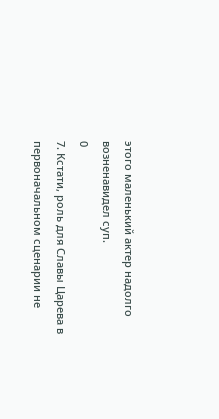этого маленький актер надолго возненавидел суп.
0
7. Кстати, роль для Славы Царева в первоначальном сценарии не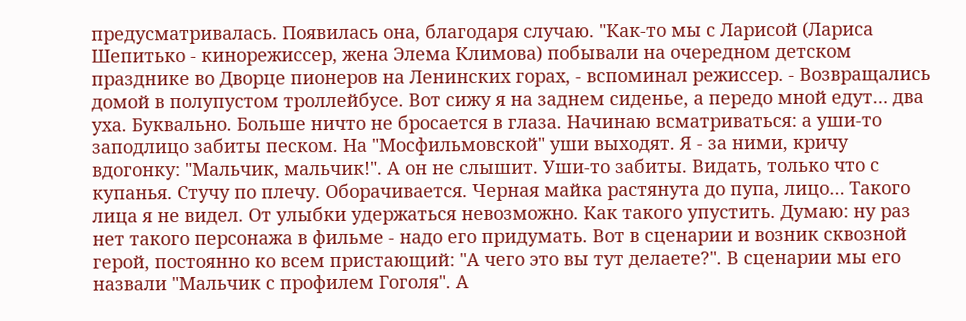предусматривалась. Появилась она, благодаря случаю. "Как-то мы с Ларисой (Лариса Шепитько - кинорежиссер, жена Элема Климова) побывали на очередном детском празднике во Дворце пионеров на Ленинских горах, - вспоминал режиссер. - Возвращались домой в полупустом троллейбусе. Вот сижу я на заднем сиденье, а передо мной едут… два уха. Буквально. Больше ничто не бросается в глаза. Начинаю всматриваться: а уши-то заподлицо забиты песком. На "Мосфильмовской" уши выходят. Я - за ними, кричу вдогонку: "Мальчик, мальчик!". А он не слышит. Уши-то забиты. Видать, только что с купанья. Стучу по плечу. Оборачивается. Черная майка растянута до пупа, лицо… Такого лица я не видел. От улыбки удержаться невозможно. Как такого упустить. Думаю: ну раз нет такого персонажа в фильме - надо его придумать. Вот в сценарии и возник сквозной герой, постоянно ко всем пристающий: "А чего это вы тут делаете?". В сценарии мы его назвали "Мальчик с профилем Гоголя". А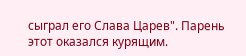сыграл его Слава Царев". Парень этот оказался курящим.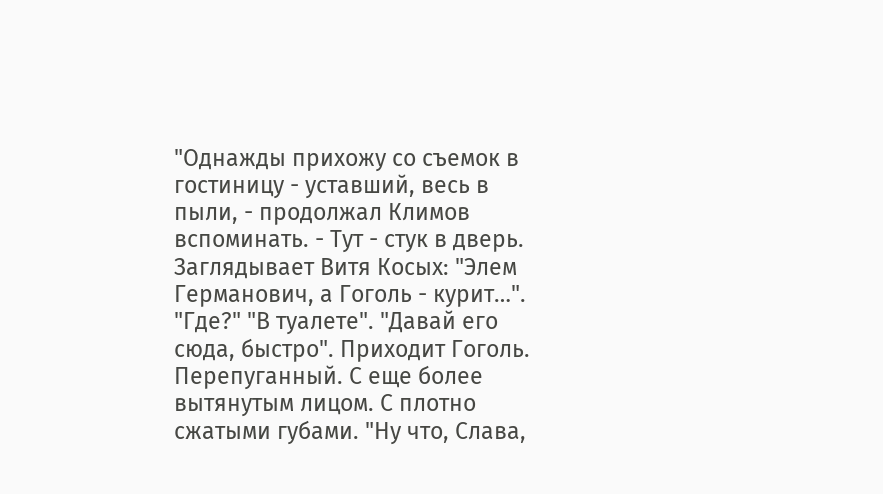"Однажды прихожу со съемок в гостиницу - уставший, весь в пыли, - продолжал Климов вспоминать. - Тут - стук в дверь. Заглядывает Витя Косых: "Элем Германович, а Гоголь - курит…". "Где?" "В туалете". "Давай его сюда, быстро". Приходит Гоголь. Перепуганный. С еще более вытянутым лицом. С плотно сжатыми губами. "Ну что, Слава,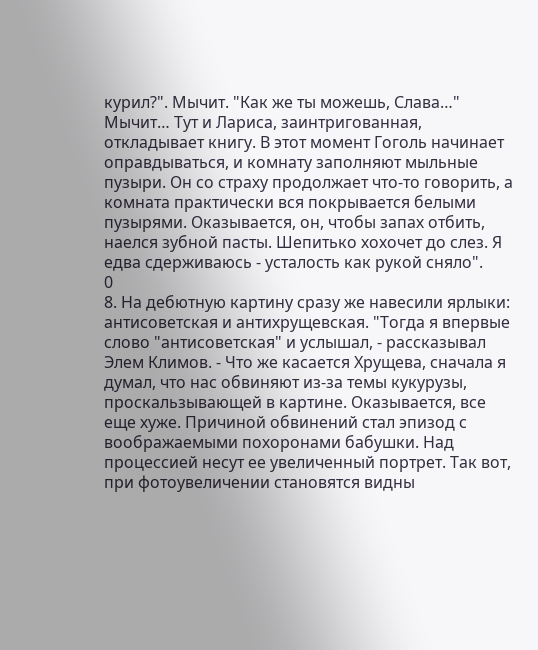курил?". Мычит. "Как же ты можешь, Слава…" Мычит… Тут и Лариса, заинтригованная, откладывает книгу. В этот момент Гоголь начинает оправдываться, и комнату заполняют мыльные пузыри. Он со страху продолжает что-то говорить, а комната практически вся покрывается белыми пузырями. Оказывается, он, чтобы запах отбить, наелся зубной пасты. Шепитько хохочет до слез. Я едва сдерживаюсь - усталость как рукой сняло".
0
8. На дебютную картину сразу же навесили ярлыки: антисоветская и антихрущевская. "Тогда я впервые слово "антисоветская" и услышал, - рассказывал Элем Климов. - Что же касается Хрущева, сначала я думал, что нас обвиняют из-за темы кукурузы, проскальзывающей в картине. Оказывается, все еще хуже. Причиной обвинений стал эпизод с воображаемыми похоронами бабушки. Над процессией несут ее увеличенный портрет. Так вот, при фотоувеличении становятся видны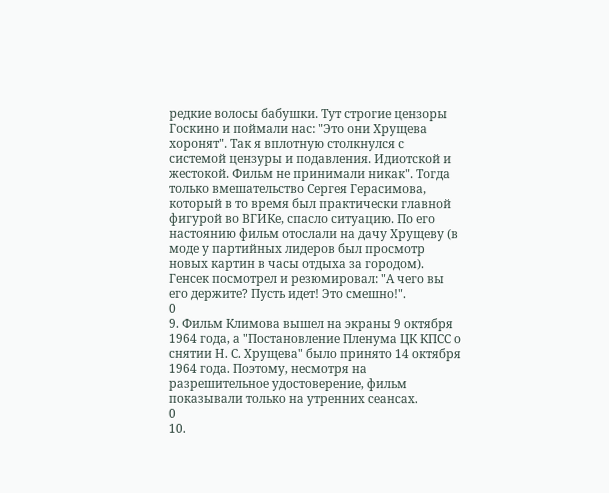редкие волосы бабушки. Тут строгие цензоры Госкино и поймали нас: "Это они Хрущева хоронят". Так я вплотную столкнулся с системой цензуры и подавления. Идиотской и жестокой. Фильм не принимали никак". Тогда только вмешательство Сергея Герасимова, который в то время был практически главной фигурой во ВГИКе, спасло ситуацию. По его настоянию фильм отослали на дачу Хрущеву (в моде у партийных лидеров был просмотр новых картин в часы отдыха за городом). Генсек посмотрел и резюмировал: "А чего вы его держите? Пусть идет! Это смешно!".
0
9. Фильм Климова вышел на экраны 9 октября 1964 года, а "Постановление Пленума ЦК КПСС о снятии Н. С. Хрущева" было принято 14 октября 1964 года. Поэтому, несмотря на разрешительное удостоверение, фильм показывали только на утренних сеансах.
0
10.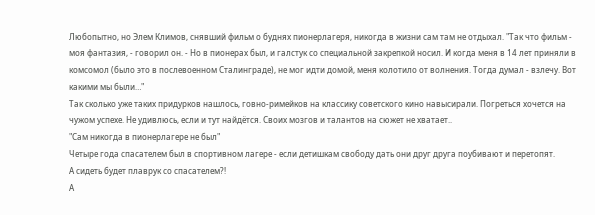Любопытно, но Элем Климов, снявший фильм о буднях пионерлагеря, никогда в жизни сам там не отдыхал. "Так что фильм - моя фантазия, - говорил он. - Но в пионерах был, и галстук со специальной закрепкой носил. И когда меня в 14 лет приняли в комсомол (было это в послевоенном Сталинграде), не мог идти домой, меня колотило от волнения. Тогда думал - взлечу. Вот какими мы были…"
Так сколько уже таких придурков нашлось, говно-римейков на классику советского кино навысирали. Погреться хочется на чужом успехе. Не удивлюсь, если и тут найдётся. Своих мозгов и талантов на сюжет не хватает..
"Сам никогда в пионерлагере не был"
Четыре года спасателем был в спортивном лагере - если детишкам свободу дать они друг друга поубивают и перетопят.
А сидеть будет плаврук со спасателем?!
А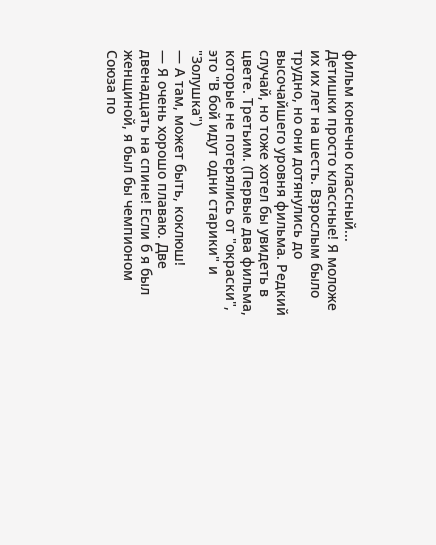фильм конечно классный...
Детишки просто классные! Я моложе их их лет на шесть. Взрослым было трудно, но они дотянулись до высочайшего уровня фильма. Редкий случай, но тоже хотел бы увидеть в цвете. Третьим. (Первые два фильма, которые не потерялись от "окраски", это "В бой идут одни старики" и "Золушка")
— А там, может быть, коклюш!
— Я очень хорошо плаваю. Две двенадцать на спине! Если б я был женщиной, я был бы чемпионом Союза по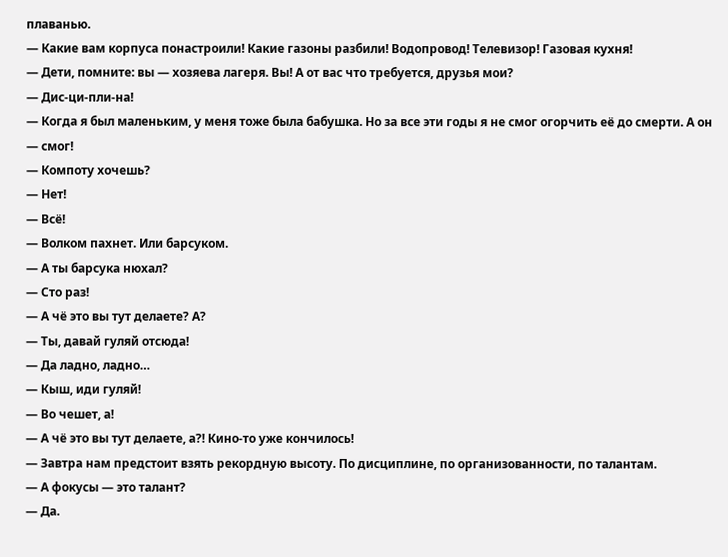плаванью.
— Какие вам корпуса понастроили! Какие газоны разбили! Водопровод! Телевизор! Газовая кухня!
— Дети, помните: вы — хозяева лагеря. Вы! А от вас что требуется, друзья мои?
— Дис-ци-пли-на!
— Когда я был маленьким, у меня тоже была бабушка. Но за все эти годы я не смог огорчить её до смерти. А он — смог!
— Компоту хочешь?
— Нет!
— Всё!
— Волком пахнет. Или барсуком.
— А ты барсука нюхал?
— Сто раз!
— А чё это вы тут делаете? А?
— Ты, давай гуляй отсюда!
— Да ладно, ладно…
— Кыш, иди гуляй!
— Во чешет, а!
— А чё это вы тут делаете, а?! Кино-то уже кончилось!
— Завтра нам предстоит взять рекордную высоту. По дисциплине, по организованности, по талантам.
— А фокусы — это талант?
— Да.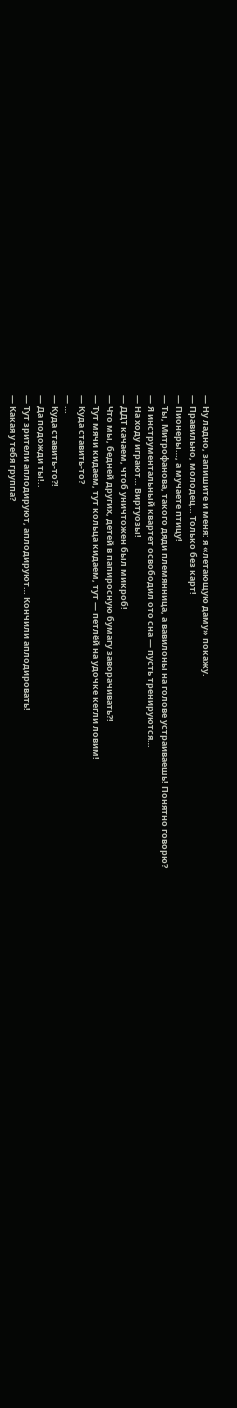— Ну ладно, запишите и меня: я «летающую даму» покажу.
— Правильно, молодец… Только без карт!
— Пионеры…, а мучаете птицу!
— Ты, Митрофанова, такого дяди племянница, а вавилоны на голове устраиваешь! Понятно говорю?
— Я инструментальный квартет освободил ото сна — пусть тренируются…
— На ходу играют… Виртуозы!
— ДДТ качаем, чтоб уничтожен был микроб!
— Что мы, бедней других, детей в папиросную бумагу заворачивать?!
— Тут мячи кидаем, тут кольца кидаем, тут — петлёй на удочке кегли ловим!
— Куда ставить-то?
— …
— Куда ставить-то?!
— Да подожди ты!..
— Тут зрители аплодируют, аплодируют… Кончили аплодировать!
— Какая у тебя группа?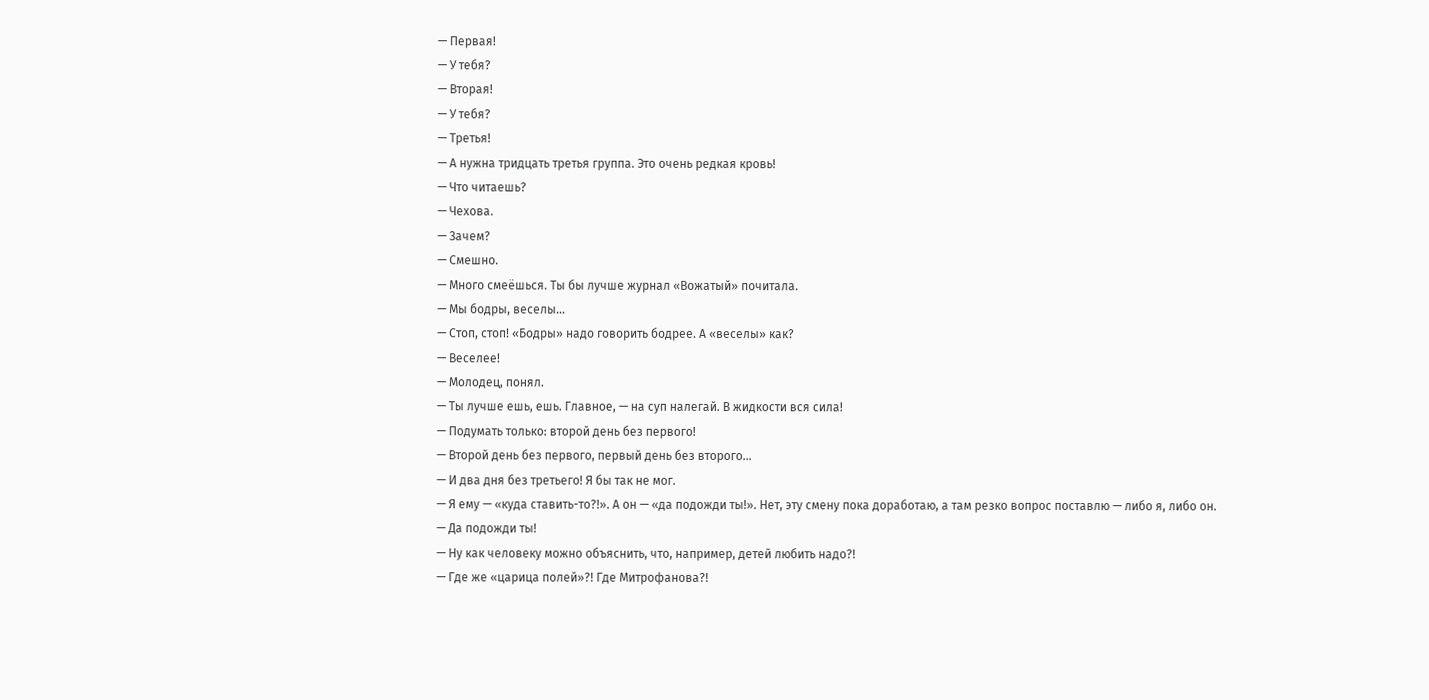— Первая!
— У тебя?
— Вторая!
— У тебя?
— Третья!
— А нужна тридцать третья группа. Это очень редкая кровь!
— Что читаешь?
— Чехова.
— Зачем?
— Смешно.
— Много смеёшься. Ты бы лучше журнал «Вожатый» почитала.
— Мы бодры, веселы…
— Стоп, стоп! «Бодры» надо говорить бодрее. А «веселы» как?
— Веселее!
— Молодец, понял.
— Ты лучше ешь, ешь. Главное, — на суп налегай. В жидкости вся сила!
— Подумать только: второй день без первого!
— Второй день без первого, первый день без второго…
— И два дня без третьего! Я бы так не мог.
— Я ему — «куда ставить-то?!». А он — «да подожди ты!». Нет, эту смену пока доработаю, а там резко вопрос поставлю — либо я, либо он.
— Да подожди ты!
— Ну как человеку можно объяснить, что, например, детей любить надо?!
— Где же «царица полей»?! Где Митрофанова?!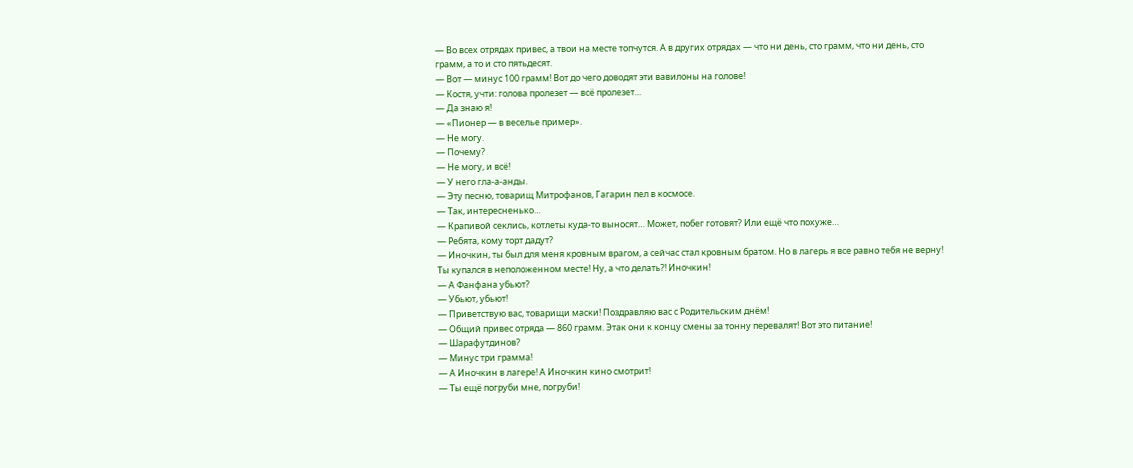— Во всех отрядах привес, а твои на месте топчутся. А в других отрядах — что ни день, сто грамм, что ни день, сто грамм, а то и сто пятьдесят.
— Вот — минус 100 грамм! Вот до чего доводят эти вавилоны на голове!
— Костя, учти: голова пролезет — всё пролезет…
— Да знаю я!
— «Пионер — в веселье пример».
— Не могу.
— Почему?
— Не могу, и всё!
— У него гла-а-анды.
— Эту песню, товарищ Митрофанов, Гагарин пел в космосе.
— Так, интересненько…
— Крапивой секлись, котлеты куда-то выносят… Может, побег готовят? Или ещё что похуже…
— Ребята, кому торт дадут?
— Иночкин, ты был для меня кровным врагом, а сейчас стал кровным братом. Но в лагерь я все равно тебя не верну! Ты купался в неположенном месте! Ну, а что делать?! Иночкин!
— А Фанфана убьют?
— Убьют, убьют!
— Приветствую вас, товарищи маски! Поздравляю вас с Родительским днём!
— Общий привес отряда — 860 грамм. Этак они к концу смены за тонну перевалят! Вот это питание!
— Шарафутдинов?
— Минус три грамма!
— А Иночкин в лагере! А Иночкин кино смотрит!
— Ты ещё погруби мне, погруби!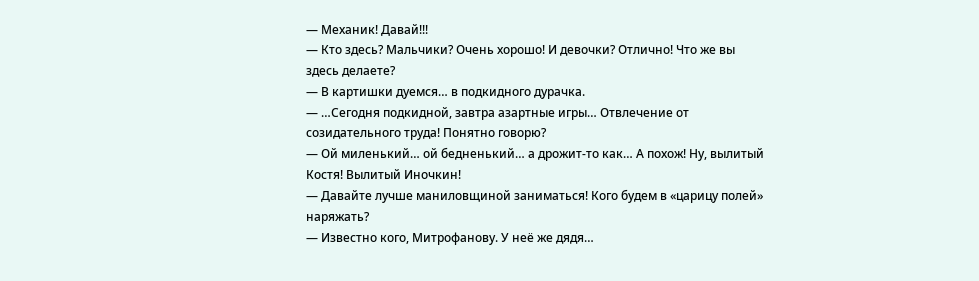— Механик! Давай!!!
— Кто здесь? Мальчики? Очень хорошо! И девочки? Отлично! Что же вы здесь делаете?
— В картишки дуемся… в подкидного дурачка.
— …Сегодня подкидной, завтра азартные игры… Отвлечение от созидательного труда! Понятно говорю?
— Ой миленький… ой бедненький… а дрожит-то как… А похож! Ну, вылитый Костя! Вылитый Иночкин!
— Давайте лучше маниловщиной заниматься! Кого будем в «царицу полей» наряжать?
— Известно кого, Митрофанову. У неё же дядя…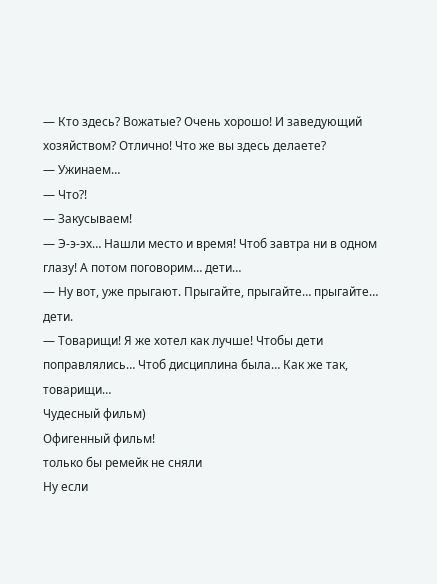— Кто здесь? Вожатые? Очень хорошо! И заведующий хозяйством? Отлично! Что же вы здесь делаете?
— Ужинаем…
— Что?!
— Закусываем!
— Э-э-эх… Нашли место и время! Чтоб завтра ни в одном глазу! А потом поговорим… дети…
— Ну вот, уже прыгают. Прыгайте, прыгайте… прыгайте… дети.
— Товарищи! Я же хотел как лучше! Чтобы дети поправлялись… Чтоб дисциплина была… Как же так, товарищи…
Чудесный фильм)
Офигенный фильм!
только бы ремейк не сняли
Ну если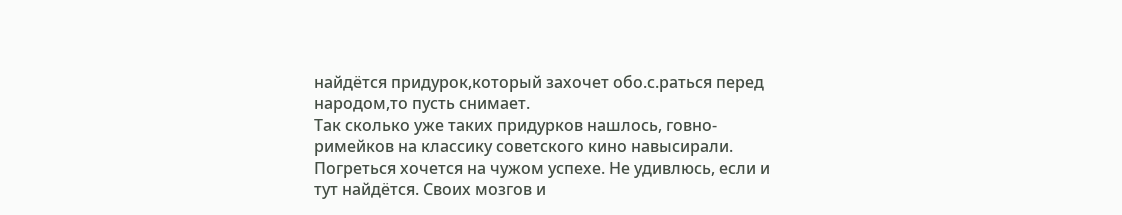найдётся придурок,который захочет обо.с.раться перед народом,то пусть снимает.
Так сколько уже таких придурков нашлось, говно-римейков на классику советского кино навысирали. Погреться хочется на чужом успехе. Не удивлюсь, если и тут найдётся. Своих мозгов и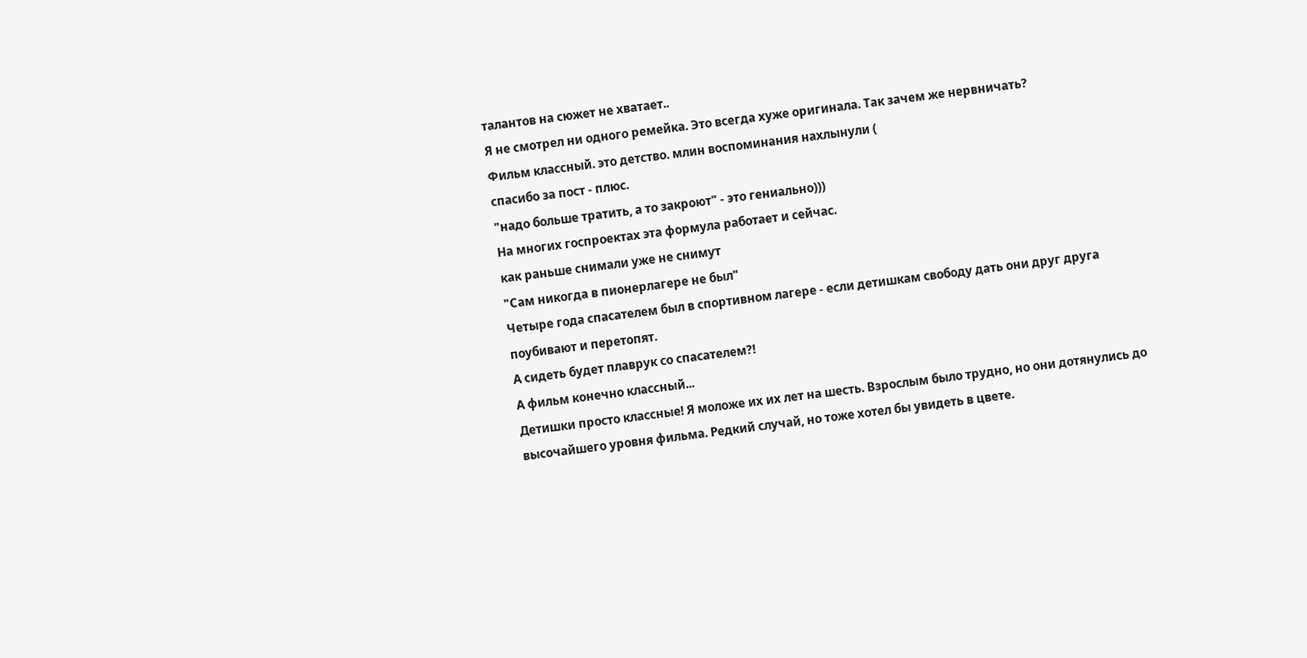талантов на сюжет не хватает..
Я не смотрел ни одного ремейка. Это всегда хуже оригинала. Так зачем же нервничать?
Фильм классный. это детство. млин воспоминания нахлынули (
спасибо за пост - плюс.
"надо больше тратить, а то закроют" - это гениально)))
На многих госпроектах эта формула работает и сейчас.
как раньше снимали уже не снимут
"Сам никогда в пионерлагере не был"
Четыре года спасателем был в спортивном лагере - если детишкам свободу дать они друг друга поубивают и перетопят.
А сидеть будет плаврук со спасателем?!
А фильм конечно классный...
Детишки просто классные! Я моложе их их лет на шесть. Взрослым было трудно, но они дотянулись до высочайшего уровня фильма. Редкий случай, но тоже хотел бы увидеть в цвете.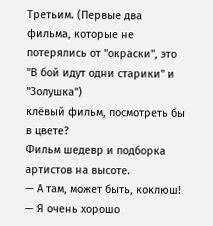Третьим. (Первые два фильма, которые не потерялись от "окраски", это "В бой идут одни старики" и "Золушка")
клёвый фильм, посмотреть бы в цвете?
Фильм шедевр и подборка артистов на высоте.
— А там, может быть, коклюш!
— Я очень хорошо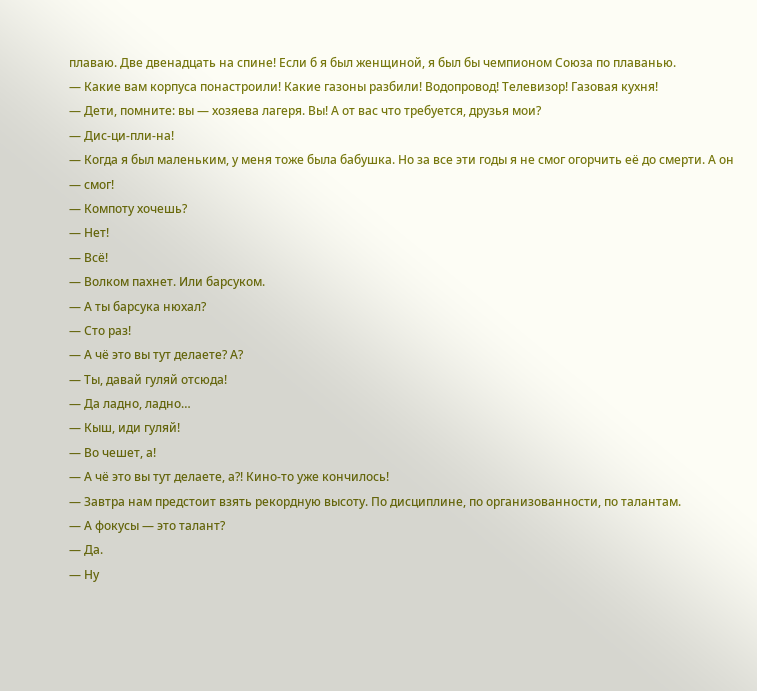плаваю. Две двенадцать на спине! Если б я был женщиной, я был бы чемпионом Союза по плаванью.
— Какие вам корпуса понастроили! Какие газоны разбили! Водопровод! Телевизор! Газовая кухня!
— Дети, помните: вы — хозяева лагеря. Вы! А от вас что требуется, друзья мои?
— Дис-ци-пли-на!
— Когда я был маленьким, у меня тоже была бабушка. Но за все эти годы я не смог огорчить её до смерти. А он — смог!
— Компоту хочешь?
— Нет!
— Всё!
— Волком пахнет. Или барсуком.
— А ты барсука нюхал?
— Сто раз!
— А чё это вы тут делаете? А?
— Ты, давай гуляй отсюда!
— Да ладно, ладно…
— Кыш, иди гуляй!
— Во чешет, а!
— А чё это вы тут делаете, а?! Кино-то уже кончилось!
— Завтра нам предстоит взять рекордную высоту. По дисциплине, по организованности, по талантам.
— А фокусы — это талант?
— Да.
— Ну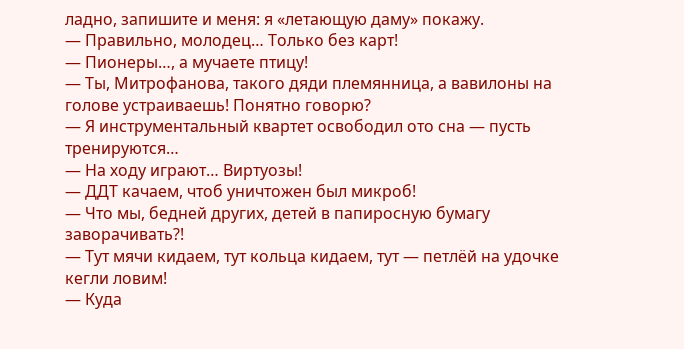ладно, запишите и меня: я «летающую даму» покажу.
— Правильно, молодец… Только без карт!
— Пионеры…, а мучаете птицу!
— Ты, Митрофанова, такого дяди племянница, а вавилоны на голове устраиваешь! Понятно говорю?
— Я инструментальный квартет освободил ото сна — пусть тренируются…
— На ходу играют… Виртуозы!
— ДДТ качаем, чтоб уничтожен был микроб!
— Что мы, бедней других, детей в папиросную бумагу заворачивать?!
— Тут мячи кидаем, тут кольца кидаем, тут — петлёй на удочке кегли ловим!
— Куда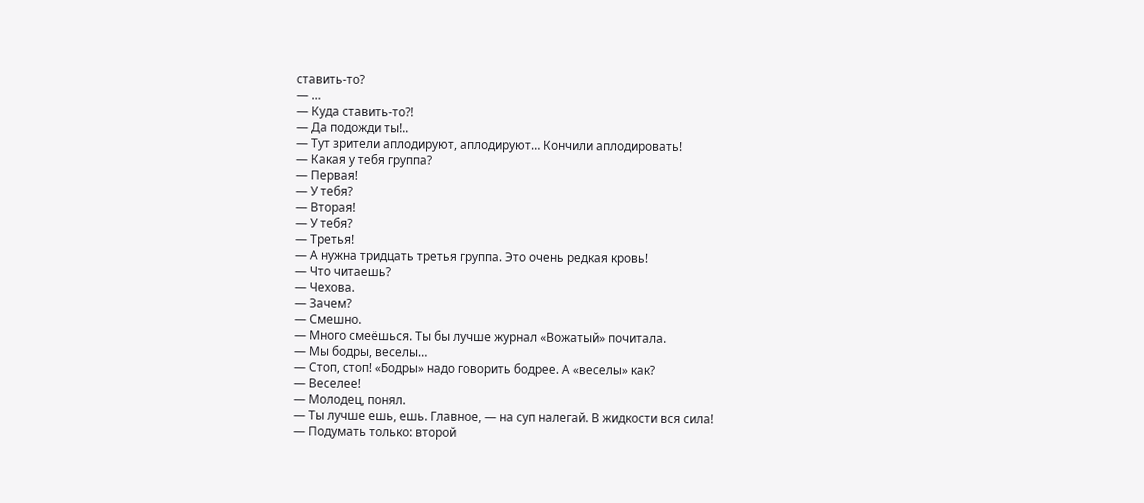ставить-то?
— …
— Куда ставить-то?!
— Да подожди ты!..
— Тут зрители аплодируют, аплодируют… Кончили аплодировать!
— Какая у тебя группа?
— Первая!
— У тебя?
— Вторая!
— У тебя?
— Третья!
— А нужна тридцать третья группа. Это очень редкая кровь!
— Что читаешь?
— Чехова.
— Зачем?
— Смешно.
— Много смеёшься. Ты бы лучше журнал «Вожатый» почитала.
— Мы бодры, веселы…
— Стоп, стоп! «Бодры» надо говорить бодрее. А «веселы» как?
— Веселее!
— Молодец, понял.
— Ты лучше ешь, ешь. Главное, — на суп налегай. В жидкости вся сила!
— Подумать только: второй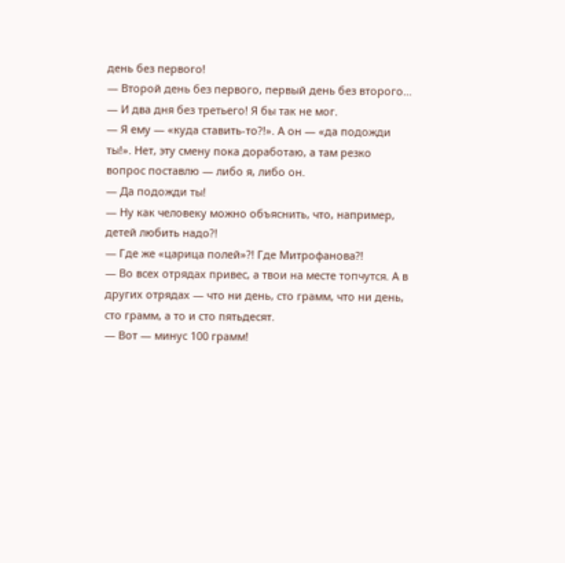день без первого!
— Второй день без первого, первый день без второго…
— И два дня без третьего! Я бы так не мог.
— Я ему — «куда ставить-то?!». А он — «да подожди ты!». Нет, эту смену пока доработаю, а там резко вопрос поставлю — либо я, либо он.
— Да подожди ты!
— Ну как человеку можно объяснить, что, например, детей любить надо?!
— Где же «царица полей»?! Где Митрофанова?!
— Во всех отрядах привес, а твои на месте топчутся. А в других отрядах — что ни день, сто грамм, что ни день, сто грамм, а то и сто пятьдесят.
— Вот — минус 100 грамм!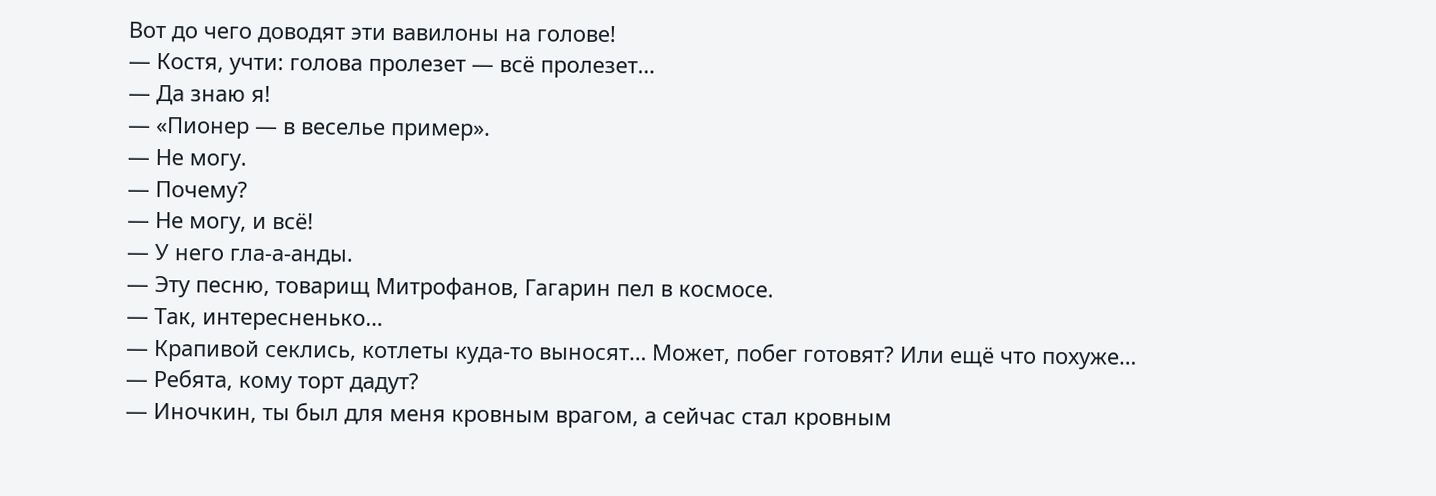Вот до чего доводят эти вавилоны на голове!
— Костя, учти: голова пролезет — всё пролезет…
— Да знаю я!
— «Пионер — в веселье пример».
— Не могу.
— Почему?
— Не могу, и всё!
— У него гла-а-анды.
— Эту песню, товарищ Митрофанов, Гагарин пел в космосе.
— Так, интересненько…
— Крапивой секлись, котлеты куда-то выносят… Может, побег готовят? Или ещё что похуже…
— Ребята, кому торт дадут?
— Иночкин, ты был для меня кровным врагом, а сейчас стал кровным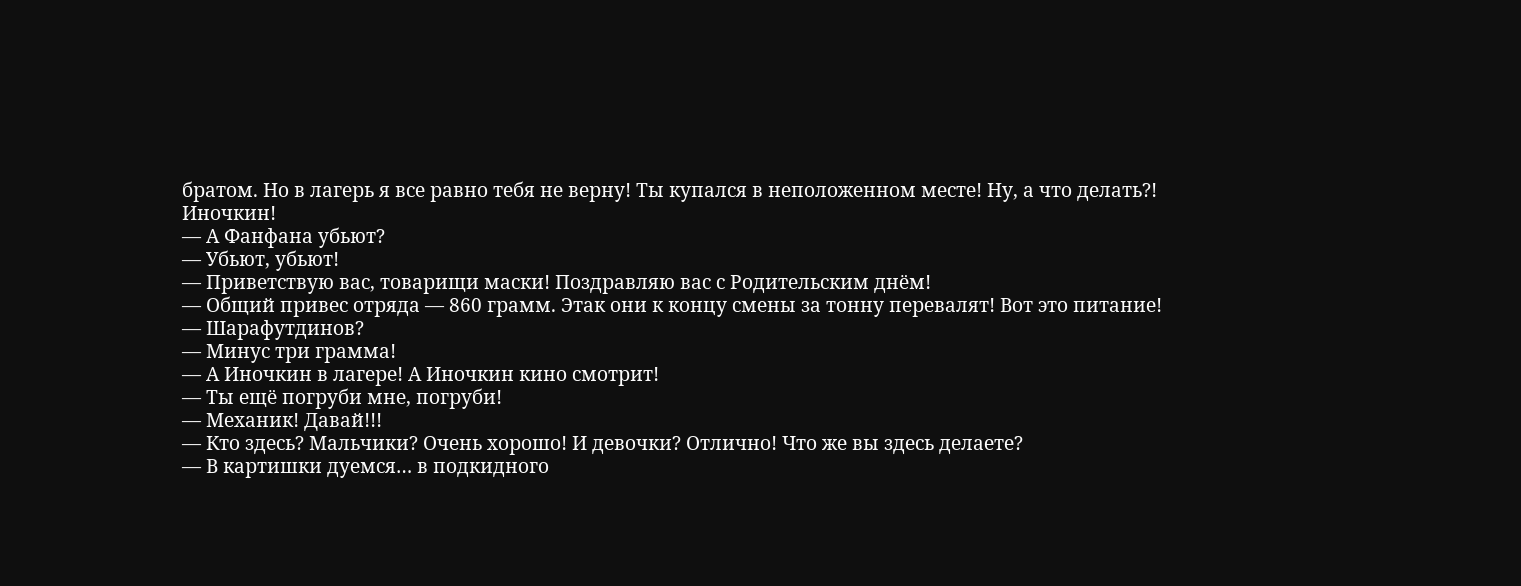братом. Но в лагерь я все равно тебя не верну! Ты купался в неположенном месте! Ну, а что делать?! Иночкин!
— А Фанфана убьют?
— Убьют, убьют!
— Приветствую вас, товарищи маски! Поздравляю вас с Родительским днём!
— Общий привес отряда — 860 грамм. Этак они к концу смены за тонну перевалят! Вот это питание!
— Шарафутдинов?
— Минус три грамма!
— А Иночкин в лагере! А Иночкин кино смотрит!
— Ты ещё погруби мне, погруби!
— Механик! Давай!!!
— Кто здесь? Мальчики? Очень хорошо! И девочки? Отлично! Что же вы здесь делаете?
— В картишки дуемся… в подкидного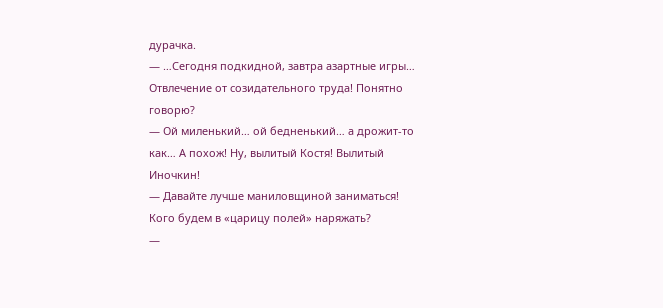дурачка.
— …Сегодня подкидной, завтра азартные игры… Отвлечение от созидательного труда! Понятно говорю?
— Ой миленький… ой бедненький… а дрожит-то как… А похож! Ну, вылитый Костя! Вылитый Иночкин!
— Давайте лучше маниловщиной заниматься! Кого будем в «царицу полей» наряжать?
—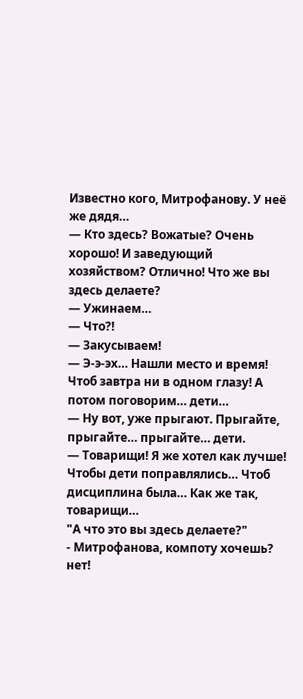Известно кого, Митрофанову. У неё же дядя…
— Кто здесь? Вожатые? Очень хорошо! И заведующий хозяйством? Отлично! Что же вы здесь делаете?
— Ужинаем…
— Что?!
— Закусываем!
— Э-э-эх… Нашли место и время! Чтоб завтра ни в одном глазу! А потом поговорим… дети…
— Ну вот, уже прыгают. Прыгайте, прыгайте… прыгайте… дети.
— Товарищи! Я же хотел как лучше! Чтобы дети поправлялись… Чтоб дисциплина была… Как же так, товарищи…
"А что это вы здесь делаете?"
- Митрофанова, компоту хочешь?
нет!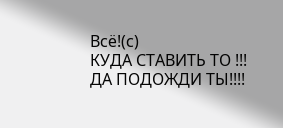Всё!(с)
КУДА СТАВИТЬ ТО !!!
ДА ПОДОЖДИ ТЫ!!!!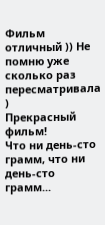Фильм отличный )) Не помню уже сколько раз пересматривала )
Прекрасный фильм!
Что ни день-сто грамм, что ни день-сто грамм...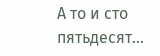А то и сто пятьдесят...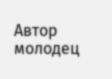Автор молодец